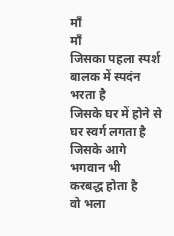माँ
माँ
जिसका पहला स्पर्श
बालक में स्पदंन भरता है
जिसके घर में होने से
घर स्वर्ग लगता है
जिसके आगे भगवान भी
करबद्ध होता है
वो भला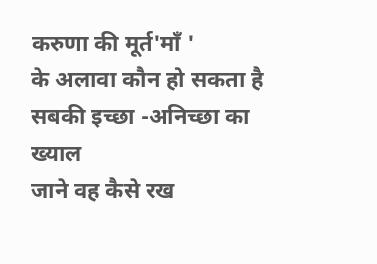करुणा की मूर्त'माँ '
के अलावा कौन हो सकता है
सबकी इच्छा -अनिच्छा का ख्याल
जाने वह कैसे रख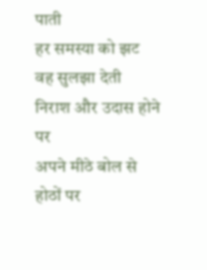पाती
हर समस्या को झट
वह सुलझा देती
निराश और उदास होने पर
अपने मीठे बोल से
होठों पर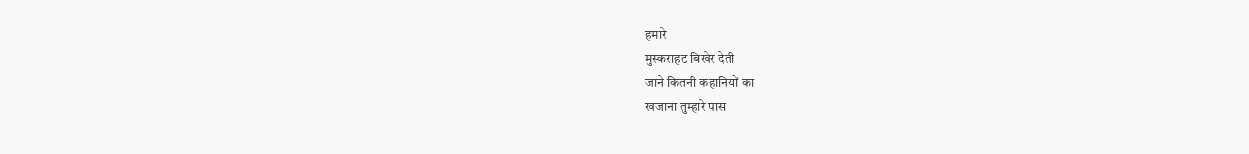हमारे
मुस्कराहट बिखेर देती
जाने कितनी कहानियों का
खजाना तुम्हारे पास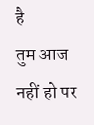है
तुम आज नहीं हो पर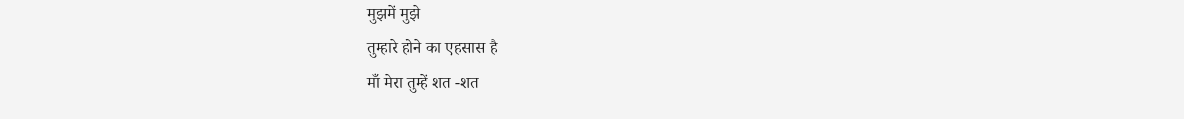मुझमें मुझे
तुम्हारे होने का एहसास है
माँ मेरा तुम्हें शत -शत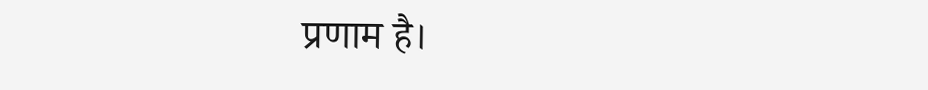प्रणाम है।